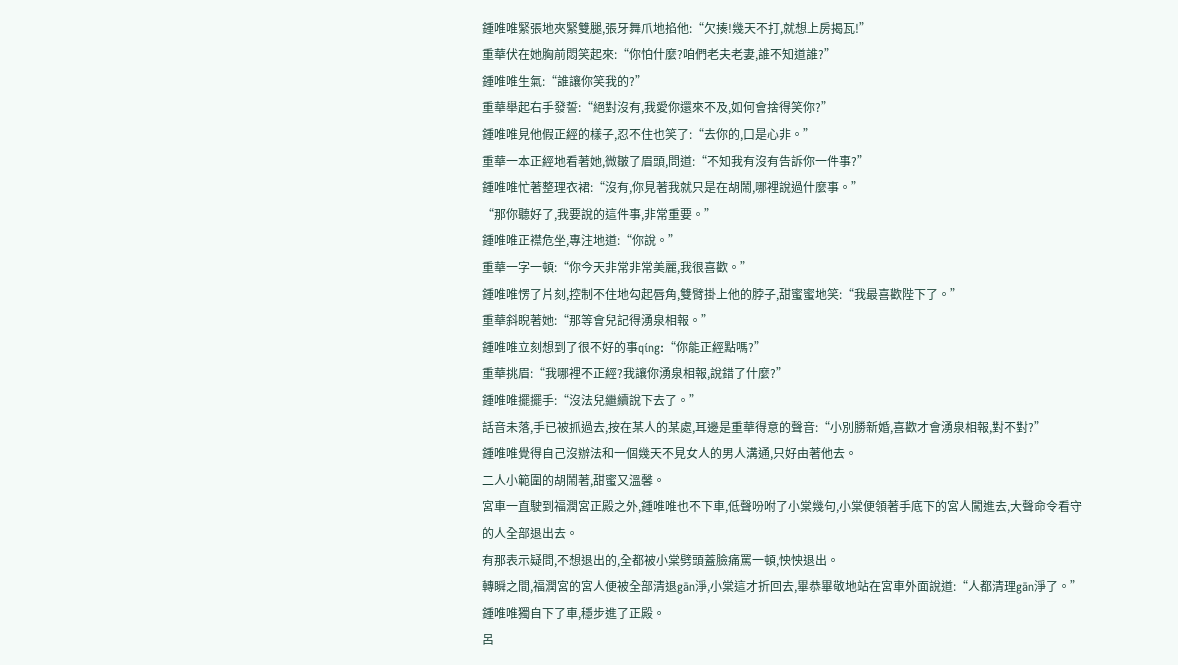鍾唯唯緊張地夾緊雙腿,張牙舞爪地掐他:“欠揍!幾天不打,就想上房揭瓦!”
重華伏在她胸前悶笑起來:“你怕什麼?咱們老夫老妻,誰不知道誰?”
鍾唯唯生氣:“誰讓你笑我的?”
重華舉起右手發誓:“絕對沒有,我愛你還來不及,如何會捨得笑你?”
鍾唯唯見他假正經的樣子,忍不住也笑了:“去你的,口是心非。”
重華一本正經地看著她,微皺了眉頭,問道:“不知我有沒有告訴你一件事?”
鍾唯唯忙著整理衣裙:“沒有,你見著我就只是在胡鬧,哪裡說過什麼事。”
“那你聽好了,我要說的這件事,非常重要。”
鍾唯唯正襟危坐,專注地道:“你說。”
重華一字一頓:“你今天非常非常美麗,我很喜歡。”
鍾唯唯愣了片刻,控制不住地勾起唇角,雙臂掛上他的脖子,甜蜜蜜地笑:“我最喜歡陛下了。”
重華斜睨著她:“那等會兒記得湧泉相報。”
鍾唯唯立刻想到了很不好的事qíng:“你能正經點嗎?”
重華挑眉:“我哪裡不正經?我讓你湧泉相報,說錯了什麼?”
鍾唯唯擺擺手:“沒法兒繼續說下去了。”
話音未落,手已被抓過去,按在某人的某處,耳邊是重華得意的聲音:“小別勝新婚,喜歡才會湧泉相報,對不對?”
鍾唯唯覺得自己沒辦法和一個幾天不見女人的男人溝通,只好由著他去。
二人小範圍的胡鬧著,甜蜜又溫馨。
宮車一直駛到福潤宮正殿之外,鍾唯唯也不下車,低聲吩咐了小棠幾句,小棠便領著手底下的宮人闖進去,大聲命令看守的人全部退出去。
有那表示疑問,不想退出的,全都被小棠劈頭蓋臉痛罵一頓,怏怏退出。
轉瞬之間,福潤宮的宮人便被全部清退gān淨,小棠這才折回去,畢恭畢敬地站在宮車外面說道:“人都清理gān淨了。”
鍾唯唯獨自下了車,穩步進了正殿。
呂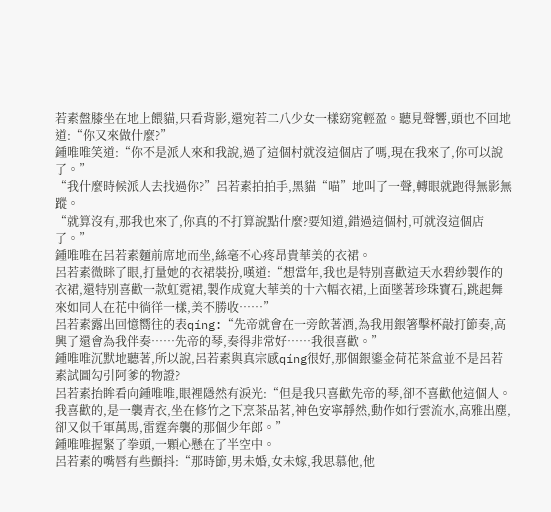若素盤膝坐在地上餵貓,只看背影,還宛若二八少女一樣窈窕輕盈。聽見聲響,頭也不回地道:“你又來做什麼?”
鍾唯唯笑道:“你不是派人來和我說,過了這個村就沒這個店了嗎,現在我來了,你可以說了。”
“我什麼時候派人去找過你?”呂若素拍拍手,黑貓“喵”地叫了一聲,轉眼就跑得無影無蹤。
“就算沒有,那我也來了,你真的不打算說點什麼?要知道,錯過這個村,可就沒這個店了。”
鍾唯唯在呂若素麵前席地而坐,絲毫不心疼昂貴華美的衣裙。
呂若素微眯了眼,打量她的衣裙裝扮,嘆道:“想當年,我也是特別喜歡這天水碧紗製作的衣裙,還特別喜歡一款虹霓裙,製作成寬大華美的十六幅衣裙,上面墜著珍珠寶石,跳起舞來如同人在花中徜徉一樣,美不勝收……”
呂若素露出回憶嚮往的表qíng:“先帝就會在一旁飲著酒,為我用銀箸擊杯敲打節奏,高興了還會為我伴奏……先帝的琴,奏得非常好……我很喜歡。”
鍾唯唯沉默地聽著,所以說,呂若素與真宗感qíng很好,那個銀鎏金荷花茶盒並不是呂若素試圖勾引阿爹的物證?
呂若素抬眸看向鍾唯唯,眼裡隱然有淚光:“但是我只喜歡先帝的琴,卻不喜歡他這個人。我喜歡的,是一襲青衣,坐在修竹之下烹茶品茗,神色安寧靜然,動作如行雲流水,高雅出塵,卻又似千軍萬馬,雷霆奔襲的那個少年郎。”
鍾唯唯握緊了拳頭,一顆心懸在了半空中。
呂若素的嘴唇有些顫抖:“那時節,男未婚,女未嫁,我思慕他,他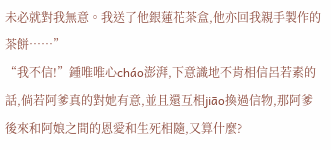未必就對我無意。我送了他銀蓮花茶盒,他亦回我親手製作的茶餅……”
“我不信!”鍾唯唯心cháo澎湃,下意識地不肯相信呂若素的話,倘若阿爹真的對她有意,並且還互相jiāo換過信物,那阿爹後來和阿娘之間的恩愛和生死相隨,又算什麼?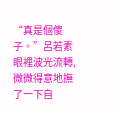“真是個傻子。”呂若素眼裡波光流轉,微微得意地撫了一下自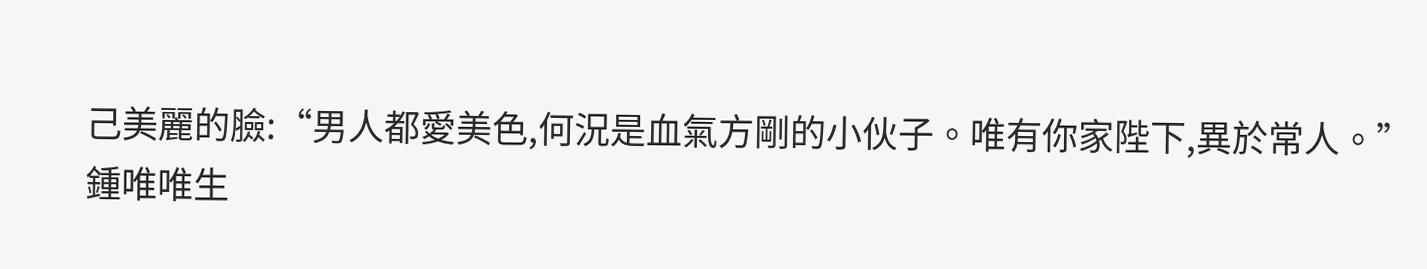己美麗的臉:“男人都愛美色,何況是血氣方剛的小伙子。唯有你家陛下,異於常人。”
鍾唯唯生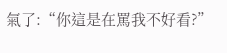氣了:“你這是在罵我不好看?”